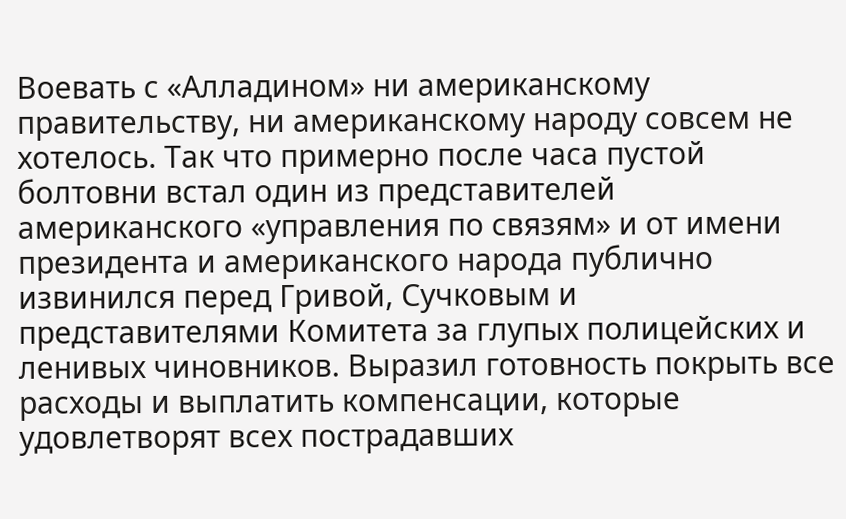Воевать с «Алладином» ни американскому правительству, ни американскому народу совсем не хотелось. Так что примерно после часа пустой болтовни встал один из представителей американского «управления по связям» и от имени президента и американского народа публично извинился перед Гривой, Сучковым и представителями Комитета за глупых полицейских и ленивых чиновников. Выразил готовность покрыть все расходы и выплатить компенсации, которые удовлетворят всех пострадавших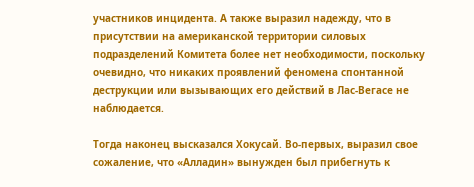участников инцидента. А также выразил надежду, что в присутствии на американской территории силовых подразделений Комитета более нет необходимости, поскольку очевидно, что никаких проявлений феномена спонтанной деструкции или вызывающих его действий в Лас-Вегасе не наблюдается.

Тогда наконец высказался Хокусай. Во-первых, выразил свое сожаление, что «Алладин» вынужден был прибегнуть к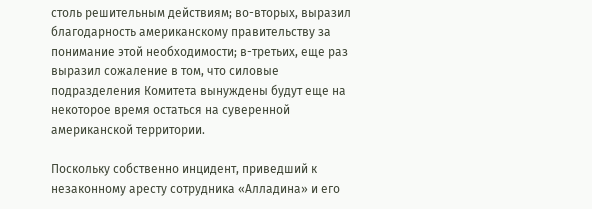столь решительным действиям; во-вторых, выразил благодарность американскому правительству за понимание этой необходимости; в-третьих, еще раз выразил сожаление в том, что силовые подразделения Комитета вынуждены будут еще на некоторое время остаться на суверенной американской территории.

Поскольку собственно инцидент, приведший к незаконному аресту сотрудника «Алладина» и его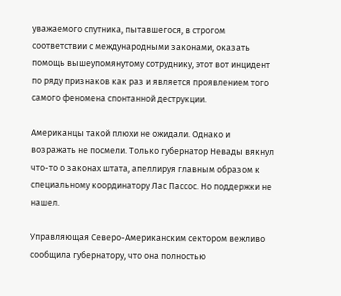уважаемого спутника, пытавшегося, в строгом соответствии с международными законами, оказать помощь вышеупомянутому сотруднику, этот вот инцидент по ряду признаков как раз и является проявлением того самого феномена спонтанной деструкции.

Американцы такой плюхи не ожидали. Однако и возражать не посмели. Только губернатор Невады вякнул что-то о законах штата, апеллируя главным образом к специальному координатору Лас Пассос. Но поддержки не нашел.

Управляющая Северо-Американским сектором вежливо сообщила губернатору, что она полностью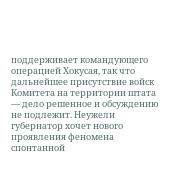поддерживает командующего операцией Хокусая, так что дальнейшее присутствие войск Комитета на территории штата — дело решенное и обсуждению не подлежит. Неужели губернатор хочет нового проявления феномена спонтанной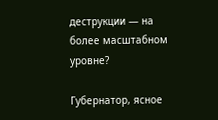деструкции — на более масштабном уровне?

Губернатор, ясное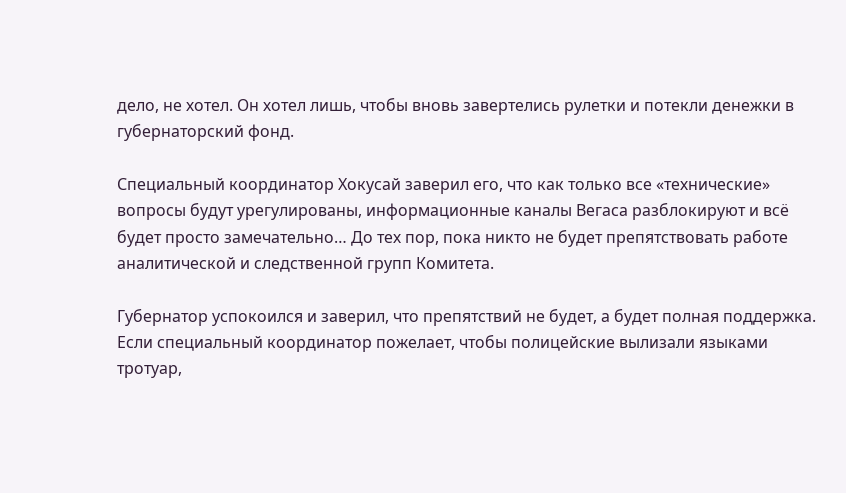дело, не хотел. Он хотел лишь, чтобы вновь завертелись рулетки и потекли денежки в губернаторский фонд.

Специальный координатор Хокусай заверил его, что как только все «технические» вопросы будут урегулированы, информационные каналы Вегаса разблокируют и всё будет просто замечательно… До тех пор, пока никто не будет препятствовать работе аналитической и следственной групп Комитета.

Губернатор успокоился и заверил, что препятствий не будет, а будет полная поддержка. Если специальный координатор пожелает, чтобы полицейские вылизали языками тротуар,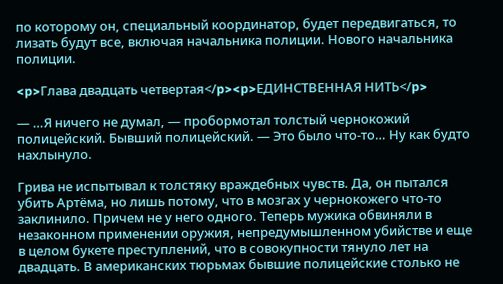по которому он, специальный координатор, будет передвигаться, то лизать будут все, включая начальника полиции. Нового начальника полиции.

<p>Глава двадцать четвертая</p><p>ЕДИНСТВЕННАЯ НИТЬ</p>

— …Я ничего не думал, — пробормотал толстый чернокожий полицейский. Бывший полицейский. — Это было что-то… Ну как будто нахлынуло.

Грива не испытывал к толстяку враждебных чувств. Да, он пытался убить Артёма, но лишь потому, что в мозгах у чернокожего что-то заклинило. Причем не у него одного. Теперь мужика обвиняли в незаконном применении оружия, непредумышленном убийстве и еще в целом букете преступлений, что в совокупности тянуло лет на двадцать. В американских тюрьмах бывшие полицейские столько не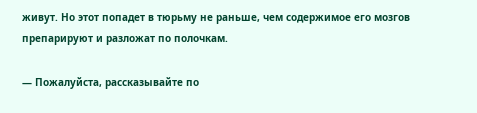живут. Но этот попадет в тюрьму не раньше, чем содержимое его мозгов препарируют и разложат по полочкам.

— Пожалуйста, рассказывайте по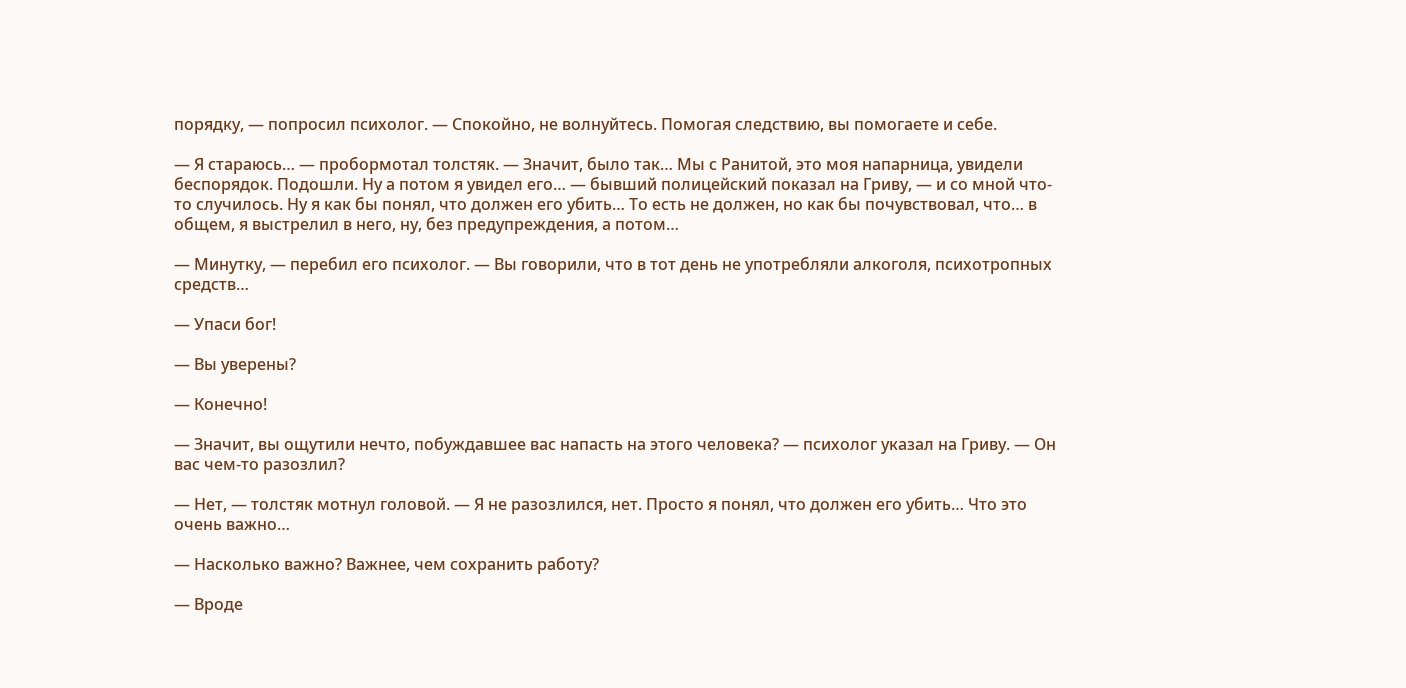порядку, — попросил психолог. — Спокойно, не волнуйтесь. Помогая следствию, вы помогаете и себе.

— Я стараюсь… — пробормотал толстяк. — Значит, было так… Мы с Ранитой, это моя напарница, увидели беспорядок. Подошли. Ну а потом я увидел его… — бывший полицейский показал на Гриву, — и со мной что-то случилось. Ну я как бы понял, что должен его убить… То есть не должен, но как бы почувствовал, что… в общем, я выстрелил в него, ну, без предупреждения, а потом…

— Минутку, — перебил его психолог. — Вы говорили, что в тот день не употребляли алкоголя, психотропных средств…

— Упаси бог!

— Вы уверены?

— Конечно!

— Значит, вы ощутили нечто, побуждавшее вас напасть на этого человека? — психолог указал на Гриву. — Он вас чем-то разозлил?

— Нет, — толстяк мотнул головой. — Я не разозлился, нет. Просто я понял, что должен его убить… Что это очень важно…

— Насколько важно? Важнее, чем сохранить работу?

— Вроде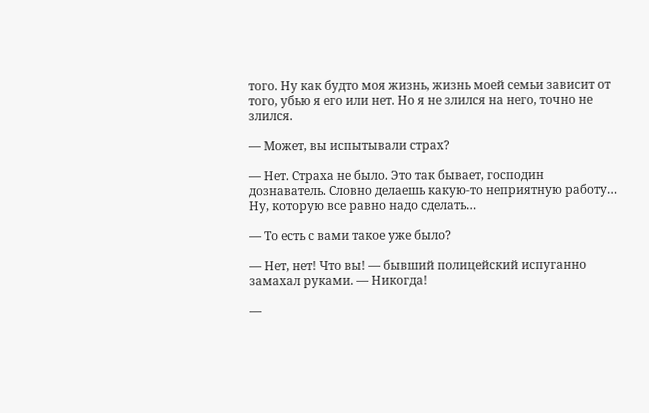того. Ну как будто моя жизнь, жизнь моей семьи зависит от того, убью я его или нет. Но я не злился на него, точно не злился.

— Может, вы испытывали страх?

— Нет. Страха не было. Это так бывает, господин дознаватель. Словно делаешь какую-то неприятную работу… Ну, которую все равно надо сделать…

— То есть с вами такое уже было?

— Нет, нет! Что вы! — бывший полицейский испуганно замахал руками. — Никогда!

—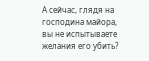А сейчас, глядя на господина майора, вы не испытываете желания его убить?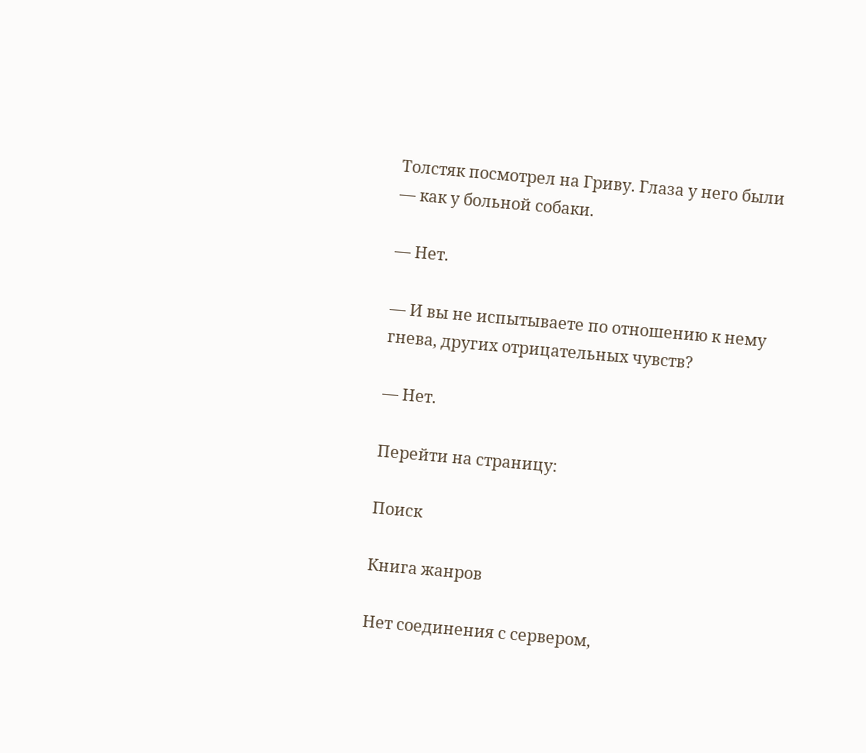Толстяк посмотрел на Гриву. Глаза у него были — как у больной собаки.

— Нет.

— И вы не испытываете по отношению к нему гнева, других отрицательных чувств?

— Нет.

Перейти на страницу:

Поиск

Книга жанров

Нет соединения с сервером,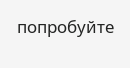попробуйте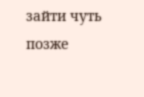зайти чуть позже